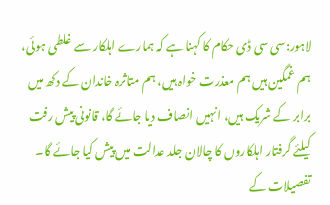لاہور:سی سی ڈی حکام کا کہنا ہے کہ ہمارے اہلکار سے غلطی ہوئی، ہم غمگین ہیں ہم معذرت خواہ ہیں، ہم متاثرہ خاندان کے دکھ میں برابر کے شریک ہیں، انہیں انصاف دیا جائے گا، قانونی پیش رفت کیلئے گرفتار اہلکاروں کا چالان جلد عدالت میں پیش کیا جائے گا۔ تفصیلات کے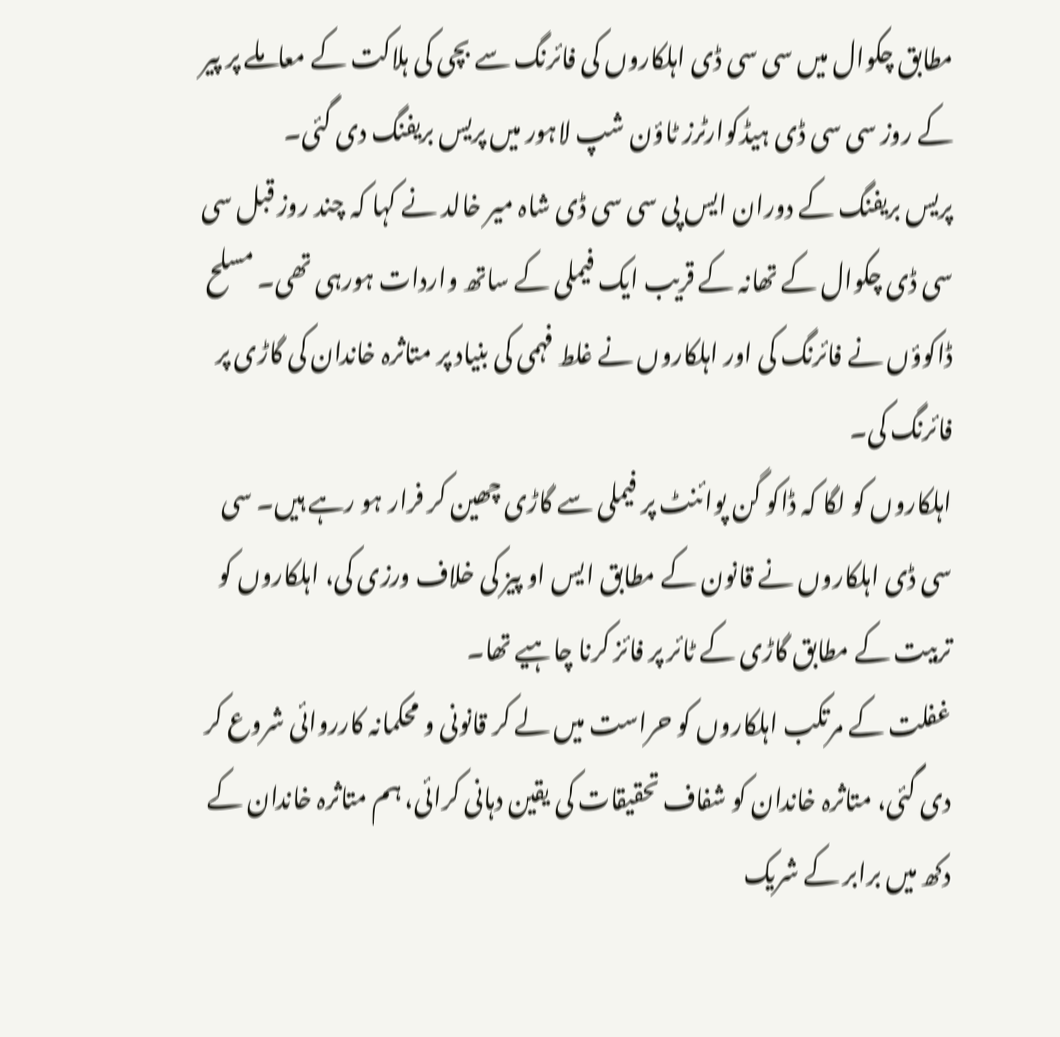مطابق چکوال میں سی سی ڈی اہلکاروں کی فائرنگ سے بچی کی ہلاکت کے معاملے پر پیر کے روز سی سی ڈی ہیڈکوارٹرز ٹاؤن شپ لاہور میں پریس بریفنگ دی گئی۔
پریس بریفنگ کے دوران ایس پی سی سی ڈی شاہ میر خالد نے کہا کہ چند روز قبل سی سی ڈی چکوال کے تھانہ کے قریب ایک فیملی کے ساتھ واردات ہورہی تھی۔ مسلح ڈاکوؤں نے فائرنگ کی اور اہلکاروں نے غلط فہمی کی بنیاد پر متاثرہ خاندان کی گاڑی پر فائرنگ کی۔
اہلکاروں کو لگا کہ ڈاکو گن پوائنٹ پر فیملی سے گاڑی چھین کر فرار ہو رہے ہیں۔ سی سی ڈی اہلکاروں نے قانون کے مطابق ایس او پیز کی خلاف ورزی کی، اہلکاروں کو تربیت کے مطابق گاڑی کے ٹائر پر فائز کرنا چاہیے تھا۔
غفلت کے مرتکب اہلکاروں کو حراست میں لے کر قانونی و محکمانہ کارروائی شروع کر دی گئی، متاثرہ خاندان کو شفاف تحقیقات کی یقین دہانی کرائی، ہم متاثرہ خاندان کے دکھ میں برابر کے شریک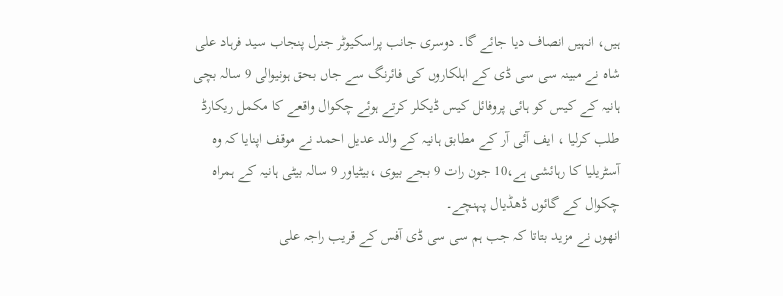ہیں، انہیں انصاف دیا جائے گا۔ دوسری جانب پراسکیوٹر جنرل پنجاب سید فرہاد علی شاہ نے مبینہ سی سی ڈی کے اہلکاروں کی فائرنگ سے جاں بحق ہونیوالی 9 سالہ بچی ہانیہ کے کیس کو ہائی پروفائل کیس ڈیکلر کرتے ہوئے چکوال واقعے کا مکمل ریکارڈ طلب کرلیا ، ایف آئی آر کے مطابق ہانیہ کے والد عدیل احمد نے موقف اپنایا کہ وہ آسٹریلیا کا رہائشی ہے،10 جون رات 9 بجے بیوی ،بیٹیاور 9 سالہ بیٹی ہانیہ کے ہمراہ چکوال کے گائوں ڈھڈیال پہنچے۔
انھوں نے مزید بتاتا کہ جب ہم سی سی ڈی آفس کے قریب راجہ علی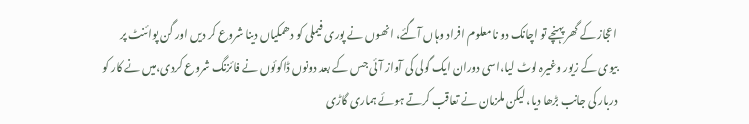اعجاز کے گھر پہنچے تو اچانک دو نامعلوم افراد وہاں آگئے، انھوں نے پوری فیملی کو دھمکیاں دینا شروع کر دیں اور گن پوائنٹ پر بیوی کے زیور وغیرہ لوٹ لیا،اسی دوران ایک گولی کی آواز آئی جس کے بعد دونوں ڈاکوئوں نے فائزنگ شروع کردی،میں نے کار کو دربار کی جانب بڑھا دیا، لیکن ملزمان نے تعاقب کرتے ہوئے ہماری گاڑی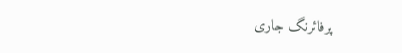پرفائرنگ جاری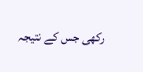رکھی جس کے نتیجہ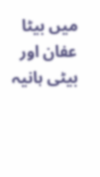میں بیٹا عفان اور بیٹی ہانیہ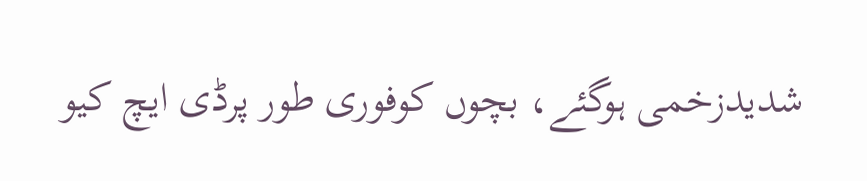شدیدزخمی ہوگئے، بچوں کوفوری طور پرڈی ایچ کیو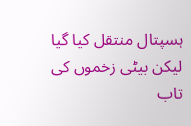ہسپتال منتقل کیا گیا لیکن بیٹی زخموں کی تاب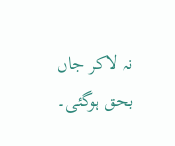نہ لاکر جاں بحق ہوگئی۔